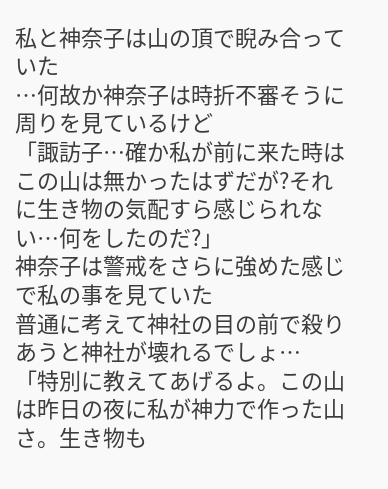私と神奈子は山の頂で睨み合っていた
…何故か神奈子は時折不審そうに周りを見ているけど
「諏訪子…確か私が前に来た時はこの山は無かったはずだが?それに生き物の気配すら感じられない…何をしたのだ?」
神奈子は警戒をさらに強めた感じで私の事を見ていた
普通に考えて神社の目の前で殺りあうと神社が壊れるでしょ…
「特別に教えてあげるよ。この山は昨日の夜に私が神力で作った山さ。生き物も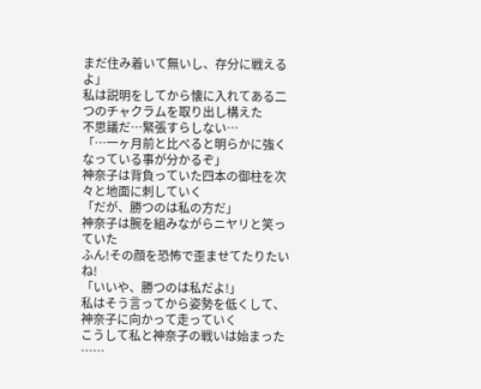まだ住み着いて無いし、存分に戦えるよ」
私は説明をしてから懐に入れてある二つのチャクラムを取り出し構えた
不思議だ…緊張すらしない…
「…一ヶ月前と比べると明らかに強くなっている事が分かるぞ」
神奈子は背負っていた四本の御柱を次々と地面に刺していく
「だが、勝つのは私の方だ」
神奈子は腕を組みながらニヤリと笑っていた
ふん!その顔を恐怖で歪ませてたりたいね!
「いいや、勝つのは私だよ!」
私はそう言ってから姿勢を低くして、神奈子に向かって走っていく
こうして私と神奈子の戦いは始まった
……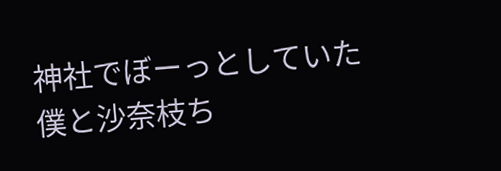神社でぼーっとしていた僕と沙奈枝ち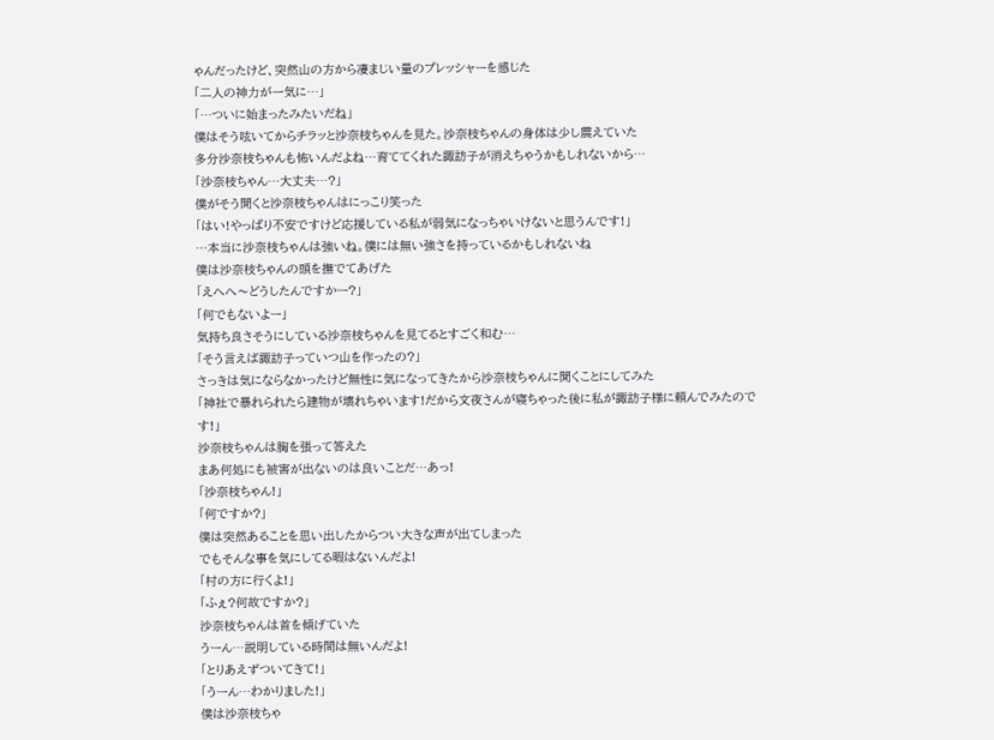ゃんだったけど、突然山の方から凄まじい量のプレッシャーを感じた
「二人の神力が一気に…」
「…ついに始まったみたいだね」
僕はそう呟いてからチラッと沙奈枝ちゃんを見た。沙奈枝ちゃんの身体は少し震えていた
多分沙奈枝ちゃんも怖いんだよね…育ててくれた諏訪子が消えちゃうかもしれないから…
「沙奈枝ちゃん…大丈夫…?」
僕がそう聞くと沙奈枝ちゃんはにっこり笑った
「はい!やっぱり不安ですけど応援している私が弱気になっちゃいけないと思うんです!」
…本当に沙奈枝ちゃんは強いね。僕には無い強さを持っているかもしれないね
僕は沙奈枝ちゃんの頭を撫でてあげた
「えへへ〜どうしたんですかー?」
「何でもないよー」
気持ち良さそうにしている沙奈枝ちゃんを見てるとすごく和む…
「そう言えば諏訪子っていつ山を作ったの?」
さっきは気にならなかったけど無性に気になってきたから沙奈枝ちゃんに聞くことにしてみた
「神社で暴れられたら建物が壊れちゃいます!だから文夜さんが寝ちゃった後に私が諏訪子様に頼んでみたのです!」
沙奈枝ちゃんは胸を張って答えた
まあ何処にも被害が出ないのは良いことだ…あっ!
「沙奈枝ちゃん!」
「何ですか?」
僕は突然あることを思い出したからつい大きな声が出てしまった
でもそんな事を気にしてる暇はないんだよ!
「村の方に行くよ!」
「ふぇ?何故ですか?」
沙奈枝ちゃんは首を傾げていた
うーん…説明している時間は無いんだよ!
「とりあえずついてきて!」
「うーん…わかりました!」
僕は沙奈枝ちゃ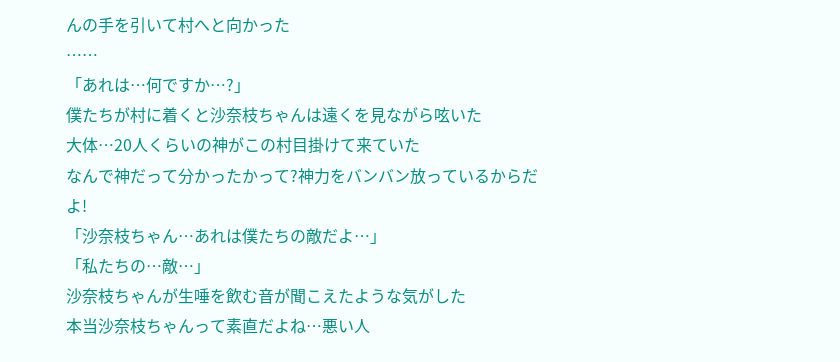んの手を引いて村へと向かった
……
「あれは…何ですか…?」
僕たちが村に着くと沙奈枝ちゃんは遠くを見ながら呟いた
大体…20人くらいの神がこの村目掛けて来ていた
なんで神だって分かったかって?神力をバンバン放っているからだよ!
「沙奈枝ちゃん…あれは僕たちの敵だよ…」
「私たちの…敵…」
沙奈枝ちゃんが生唾を飲む音が聞こえたような気がした
本当沙奈枝ちゃんって素直だよね…悪い人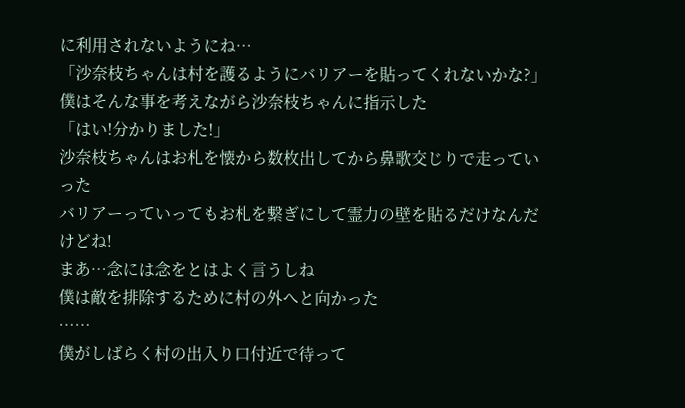に利用されないようにね…
「沙奈枝ちゃんは村を護るようにバリアーを貼ってくれないかな?」
僕はそんな事を考えながら沙奈枝ちゃんに指示した
「はい!分かりました!」
沙奈枝ちゃんはお札を懐から数枚出してから鼻歌交じりで走っていった
バリアーっていってもお札を繋ぎにして霊力の壁を貼るだけなんだけどね!
まあ…念には念をとはよく言うしね
僕は敵を排除するために村の外へと向かった
……
僕がしばらく村の出入り口付近で待って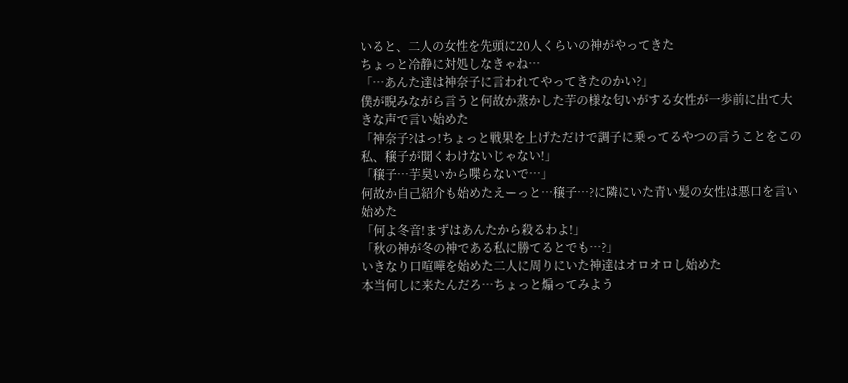いると、二人の女性を先頭に20人くらいの神がやってきた
ちょっと冷静に対処しなきゃね…
「…あんた達は神奈子に言われてやってきたのかい?」
僕が睨みながら言うと何故か蒸かした芋の様な匂いがする女性が一歩前に出て大きな声で言い始めた
「神奈子?はっ!ちょっと戦果を上げただけで調子に乗ってるやつの言うことをこの私、穣子が聞くわけないじゃない!」
「穣子…芋臭いから喋らないで…」
何故か自己紹介も始めたえーっと…穣子…?に隣にいた青い髪の女性は悪口を言い始めた
「何よ冬音!まずはあんたから殺るわよ!」
「秋の神が冬の神である私に勝てるとでも…?」
いきなり口喧嘩を始めた二人に周りにいた神達はオロオロし始めた
本当何しに来たんだろ…ちょっと煽ってみよう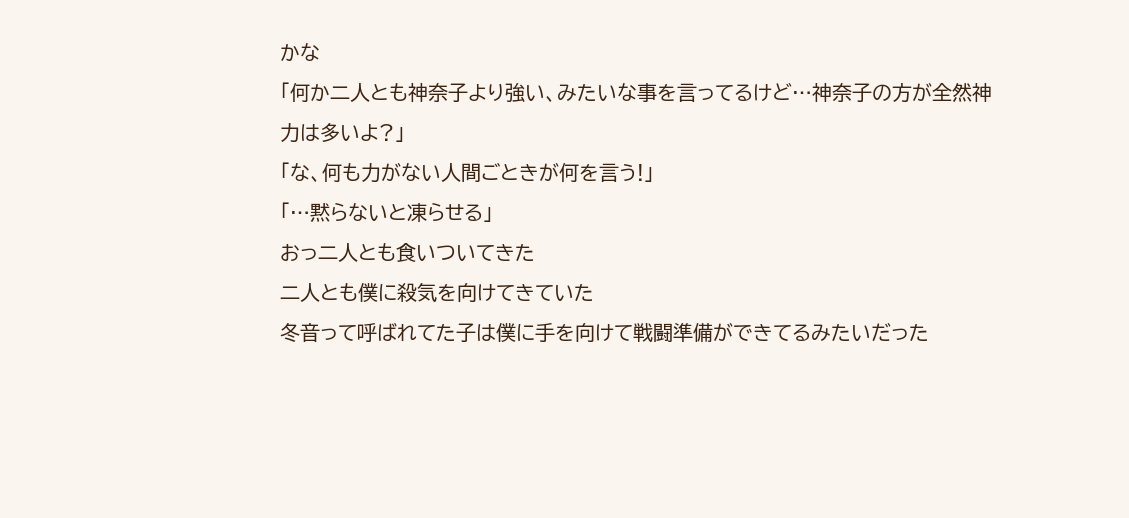かな
「何か二人とも神奈子より強い、みたいな事を言ってるけど…神奈子の方が全然神力は多いよ?」
「な、何も力がない人間ごときが何を言う!」
「…黙らないと凍らせる」
おっ二人とも食いついてきた
二人とも僕に殺気を向けてきていた
冬音って呼ばれてた子は僕に手を向けて戦闘準備ができてるみたいだった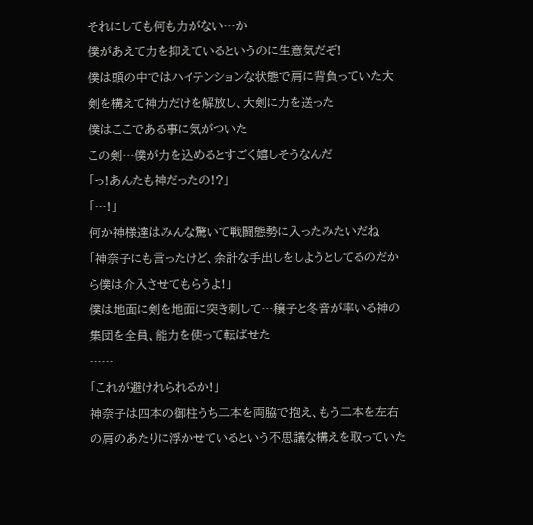それにしても何も力がない…か
僕があえて力を抑えているというのに生意気だぞ!
僕は頭の中ではハイテンションな状態で肩に背負っていた大剣を構えて神力だけを解放し、大剣に力を送った
僕はここである事に気がついた
この剣…僕が力を込めるとすごく嬉しそうなんだ
「っ!あんたも神だったの!?」
「…!」
何か神様達はみんな驚いて戦闘態勢に入ったみたいだね
「神奈子にも言ったけど、余計な手出しをしようとしてるのだから僕は介入させてもらうよ!」
僕は地面に剣を地面に突き刺して…穣子と冬音が率いる神の集団を全員、能力を使って転ばせた
……
「これが避けれられるか!」
神奈子は四本の御柱うち二本を両脇で抱え、もう二本を左右の肩のあたりに浮かせているという不思議な構えを取っていた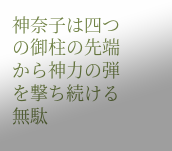神奈子は四つの御柱の先端から神力の弾を撃ち続ける
無駄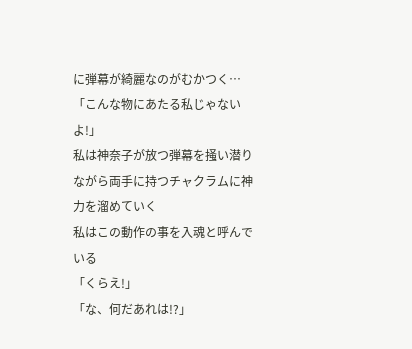に弾幕が綺麗なのがむかつく…
「こんな物にあたる私じゃないよ!」
私は神奈子が放つ弾幕を掻い潜りながら両手に持つチャクラムに神力を溜めていく
私はこの動作の事を入魂と呼んでいる
「くらえ!」
「な、何だあれは!?」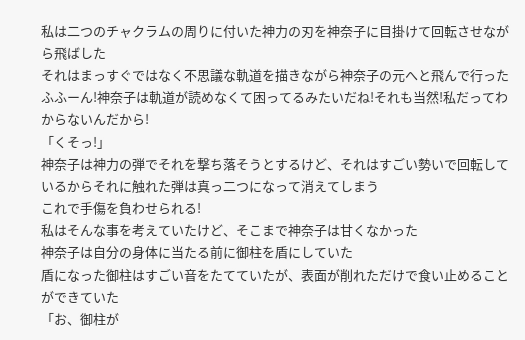私は二つのチャクラムの周りに付いた神力の刃を神奈子に目掛けて回転させながら飛ばした
それはまっすぐではなく不思議な軌道を描きながら神奈子の元へと飛んで行った
ふふーん!神奈子は軌道が読めなくて困ってるみたいだね!それも当然!私だってわからないんだから!
「くそっ!」
神奈子は神力の弾でそれを撃ち落そうとするけど、それはすごい勢いで回転しているからそれに触れた弾は真っ二つになって消えてしまう
これで手傷を負わせられる!
私はそんな事を考えていたけど、そこまで神奈子は甘くなかった
神奈子は自分の身体に当たる前に御柱を盾にしていた
盾になった御柱はすごい音をたてていたが、表面が削れただけで食い止めることができていた
「お、御柱が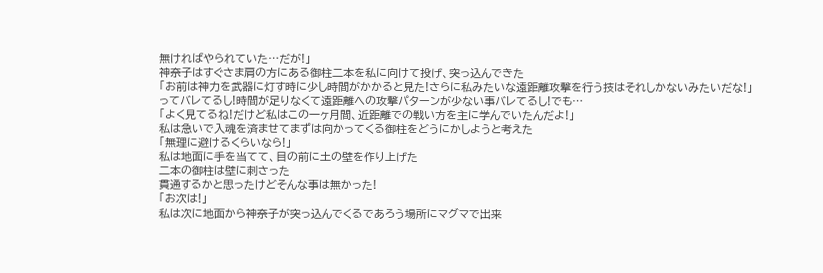無ければやられていた…だが!」
神奈子はすぐさま肩の方にある御柱二本を私に向けて投げ、突っ込んできた
「お前は神力を武器に灯す時に少し時間がかかると見た!さらに私みたいな遠距離攻撃を行う技はそれしかないみたいだな!」
ってバレてるし!時間が足りなくて遠距離への攻撃パターンが少ない事バレてるし!でも…
「よく見てるね!だけど私はこの一ヶ月間、近距離での戦い方を主に学んでいたんだよ!」
私は急いで入魂を済ませてまずは向かってくる御柱をどうにかしようと考えた
「無理に避けるくらいなら!」
私は地面に手を当てて、目の前に土の壁を作り上げた
二本の御柱は壁に刺さった
貫通するかと思ったけどそんな事は無かった!
「お次は!」
私は次に地面から神奈子が突っ込んでくるであろう場所にマグマで出来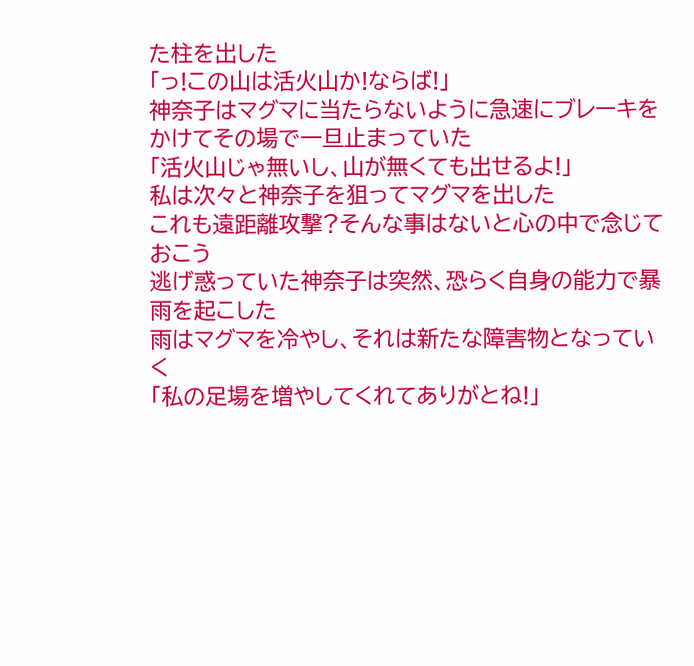た柱を出した
「っ!この山は活火山か!ならば!」
神奈子はマグマに当たらないように急速にブレーキをかけてその場で一旦止まっていた
「活火山じゃ無いし、山が無くても出せるよ!」
私は次々と神奈子を狙ってマグマを出した
これも遠距離攻撃?そんな事はないと心の中で念じておこう
逃げ惑っていた神奈子は突然、恐らく自身の能力で暴雨を起こした
雨はマグマを冷やし、それは新たな障害物となっていく
「私の足場を増やしてくれてありがとね!」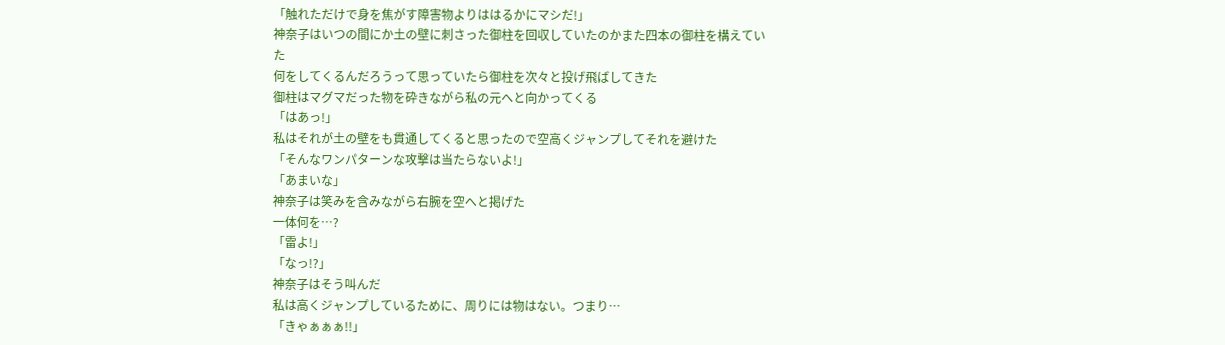「触れただけで身を焦がす障害物よりははるかにマシだ!」
神奈子はいつの間にか土の壁に刺さった御柱を回収していたのかまた四本の御柱を構えていた
何をしてくるんだろうって思っていたら御柱を次々と投げ飛ばしてきた
御柱はマグマだった物を砕きながら私の元へと向かってくる
「はあっ!」
私はそれが土の壁をも貫通してくると思ったので空高くジャンプしてそれを避けた
「そんなワンパターンな攻撃は当たらないよ!」
「あまいな」
神奈子は笑みを含みながら右腕を空へと掲げた
一体何を…?
「雷よ!」
「なっ!?」
神奈子はそう叫んだ
私は高くジャンプしているために、周りには物はない。つまり…
「きゃぁぁぁ!!」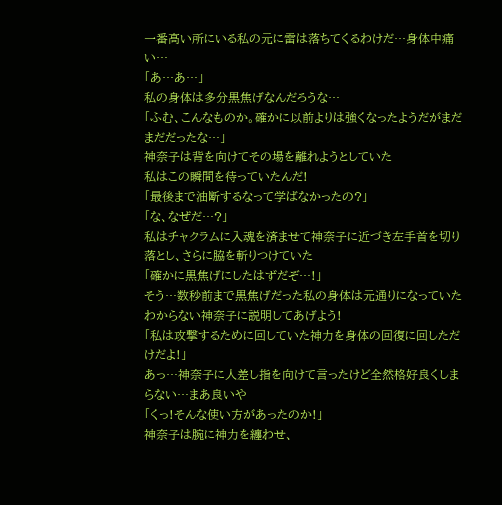一番高い所にいる私の元に雷は落ちてくるわけだ…身体中痛い…
「あ…あ…」
私の身体は多分黒焦げなんだろうな…
「ふむ、こんなものか。確かに以前よりは強くなったようだがまだまだだったな…」
神奈子は背を向けてその場を離れようとしていた
私はこの瞬間を待っていたんだ!
「最後まで油断するなって学ばなかったの?」
「な、なぜだ…?」
私はチャクラムに入魂を済ませて神奈子に近づき左手首を切り落とし、さらに脇を斬りつけていた
「確かに黒焦げにしたはずだぞ…!」
そう…数秒前まで黒焦げだった私の身体は元通りになっていた
わからない神奈子に説明してあげよう!
「私は攻撃するために回していた神力を身体の回復に回しただけだよ!」
あっ…神奈子に人差し指を向けて言ったけど全然格好良くしまらない…まあ良いや
「くっ!そんな使い方があったのか!」
神奈子は腕に神力を纏わせ、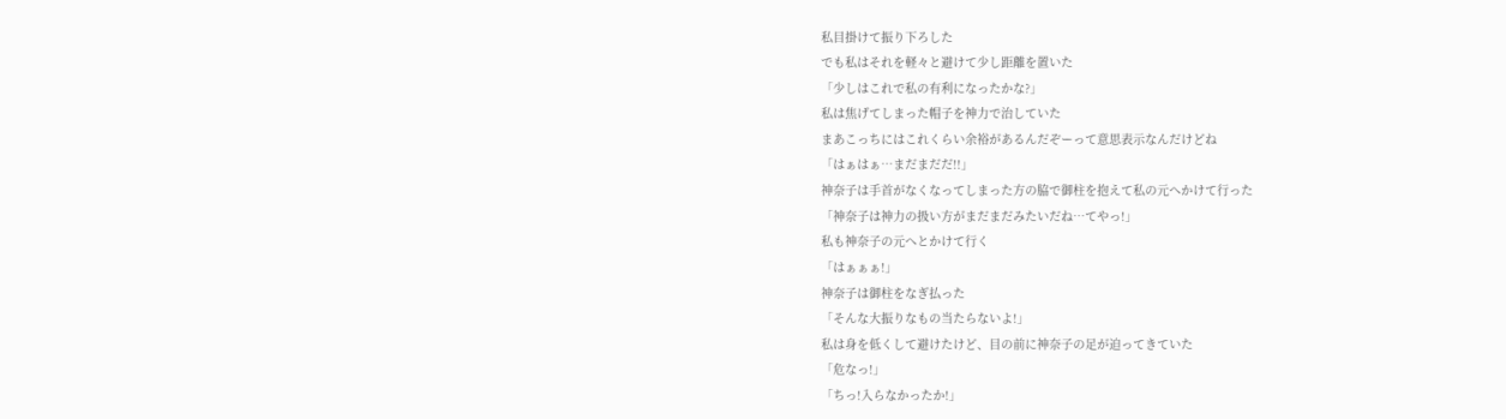私目掛けて振り下ろした
でも私はそれを軽々と避けて少し距離を置いた
「少しはこれで私の有利になったかな?」
私は焦げてしまった帽子を神力で治していた
まあこっちにはこれくらい余裕があるんだぞーって意思表示なんだけどね
「はぁはぁ…まだまだだ!!」
神奈子は手首がなくなってしまった方の脇で御柱を抱えて私の元へかけて行った
「神奈子は神力の扱い方がまだまだみたいだね…てやっ!」
私も神奈子の元へとかけて行く
「はぁぁぁ!」
神奈子は御柱をなぎ払った
「そんな大振りなもの当たらないよ!」
私は身を低くして避けたけど、目の前に神奈子の足が迫ってきていた
「危なっ!」
「ちっ!入らなかったか!」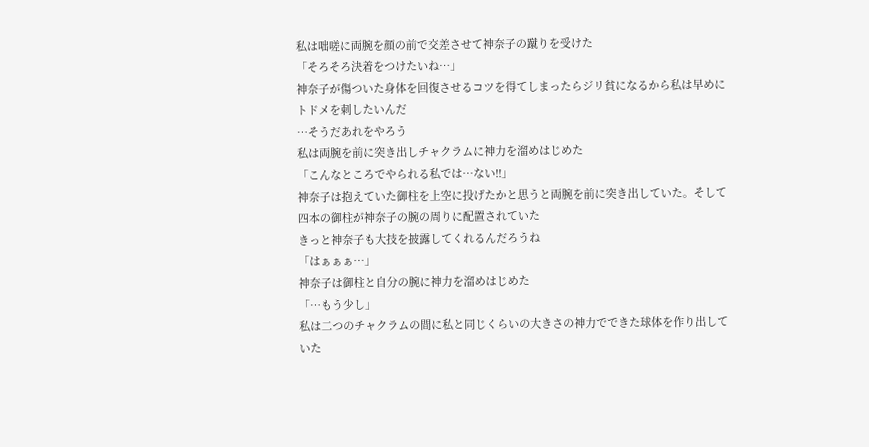私は咄嗟に両腕を顔の前で交差させて神奈子の蹴りを受けた
「そろそろ決着をつけたいね…」
神奈子が傷ついた身体を回復させるコツを得てしまったらジリ貧になるから私は早めにトドメを刺したいんだ
…そうだあれをやろう
私は両腕を前に突き出しチャクラムに神力を溜めはじめた
「こんなところでやられる私では…ない!!」
神奈子は抱えていた御柱を上空に投げたかと思うと両腕を前に突き出していた。そして四本の御柱が神奈子の腕の周りに配置されていた
きっと神奈子も大技を披露してくれるんだろうね
「はぁぁぁ…」
神奈子は御柱と自分の腕に神力を溜めはじめた
「…もう少し」
私は二つのチャクラムの間に私と同じくらいの大きさの神力でできた球体を作り出していた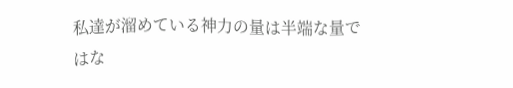私達が溜めている神力の量は半端な量ではな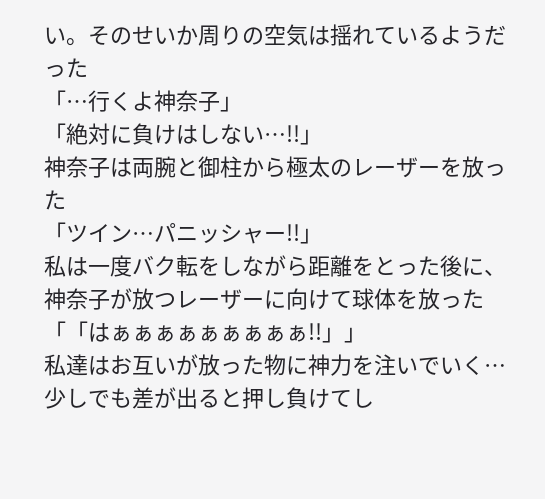い。そのせいか周りの空気は揺れているようだった
「…行くよ神奈子」
「絶対に負けはしない…!!」
神奈子は両腕と御柱から極太のレーザーを放った
「ツイン…パニッシャー!!」
私は一度バク転をしながら距離をとった後に、神奈子が放つレーザーに向けて球体を放った
「「はぁぁぁぁぁぁぁぁぁ!!」」
私達はお互いが放った物に神力を注いでいく…少しでも差が出ると押し負けてし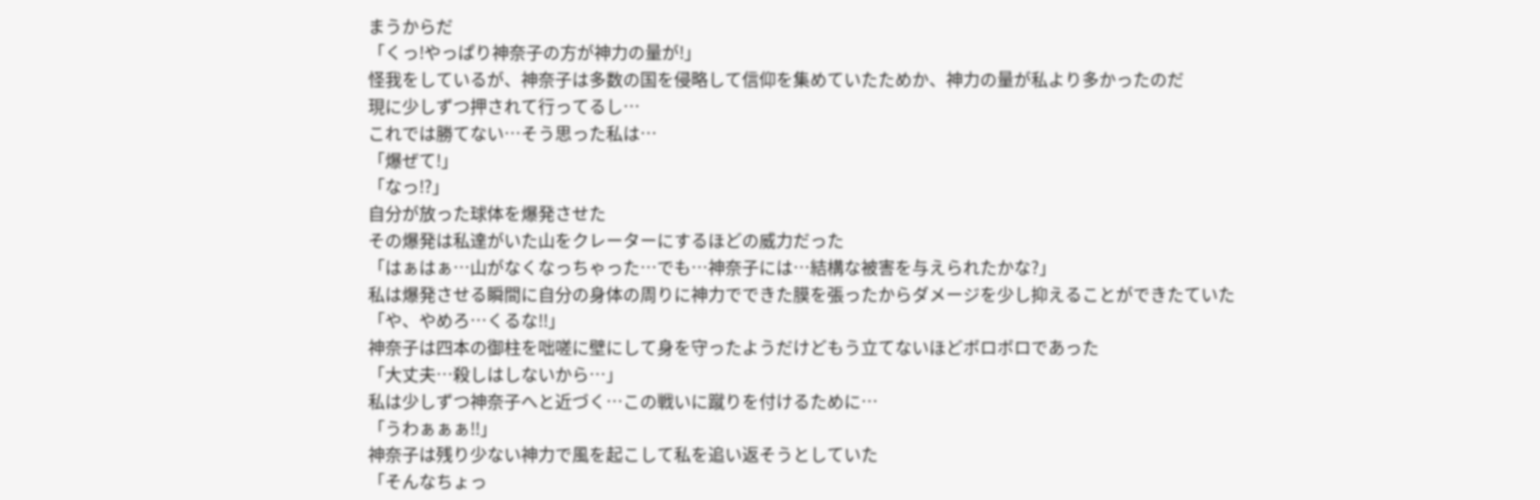まうからだ
「くっ!やっぱり神奈子の方が神力の量が!」
怪我をしているが、神奈子は多数の国を侵略して信仰を集めていたためか、神力の量が私より多かったのだ
現に少しずつ押されて行ってるし…
これでは勝てない…そう思った私は…
「爆ぜて!」
「なっ!?」
自分が放った球体を爆発させた
その爆発は私達がいた山をクレーターにするほどの威力だった
「はぁはぁ…山がなくなっちゃった…でも…神奈子には…結構な被害を与えられたかな?」
私は爆発させる瞬間に自分の身体の周りに神力でできた膜を張ったからダメージを少し抑えることができたていた
「や、やめろ…くるな!!」
神奈子は四本の御柱を咄嗟に壁にして身を守ったようだけどもう立てないほどボロボロであった
「大丈夫…殺しはしないから…」
私は少しずつ神奈子へと近づく…この戦いに蹴りを付けるために…
「うわぁぁぁ!!」
神奈子は残り少ない神力で風を起こして私を追い返そうとしていた
「そんなちょっ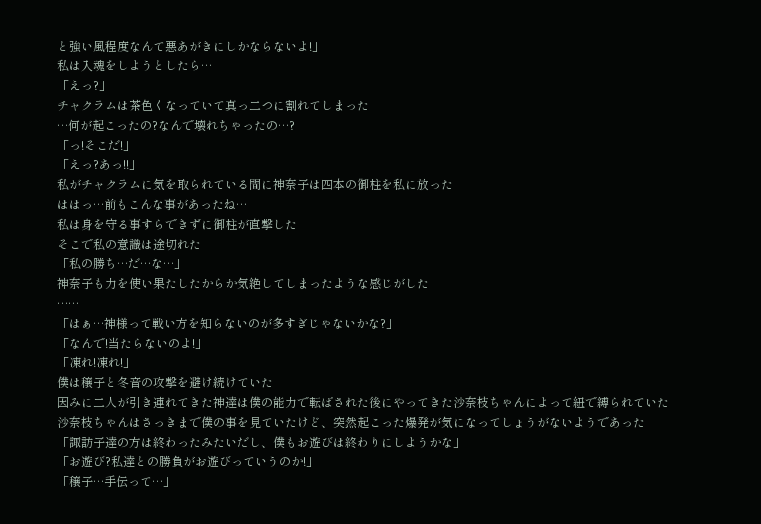と強い風程度なんて悪あがきにしかならないよ!」
私は入魂をしようとしたら…
「えっ?」
チャクラムは茶色くなっていて真っ二つに割れてしまった
…何が起こったの?なんで壊れちゃったの…?
「っ!そこだ!」
「えっ?あっ!!」
私がチャクラムに気を取られている間に神奈子は四本の御柱を私に放った
ははっ…前もこんな事があったね…
私は身を守る事すらできずに御柱が直撃した
そこで私の意識は途切れた
「私の勝ち…だ…な…」
神奈子も力を使い果たしたからか気絶してしまったような感じがした
……
「はぁ…神様って戦い方を知らないのが多すぎじゃないかな?」
「なんで!当たらないのよ!」
「凍れ!凍れ!」
僕は穣子と冬音の攻撃を避け続けていた
因みに二人が引き連れてきた神達は僕の能力で転ばされた後にやってきた沙奈枝ちゃんによって紐で縛られていた
沙奈枝ちゃんはさっきまで僕の事を見ていたけど、突然起こった爆発が気になってしょうがないようであった
「諏訪子達の方は終わったみたいだし、僕もお遊びは終わりにしようかな」
「お遊び?私達との勝負がお遊びっていうのか!」
「穣子…手伝って…」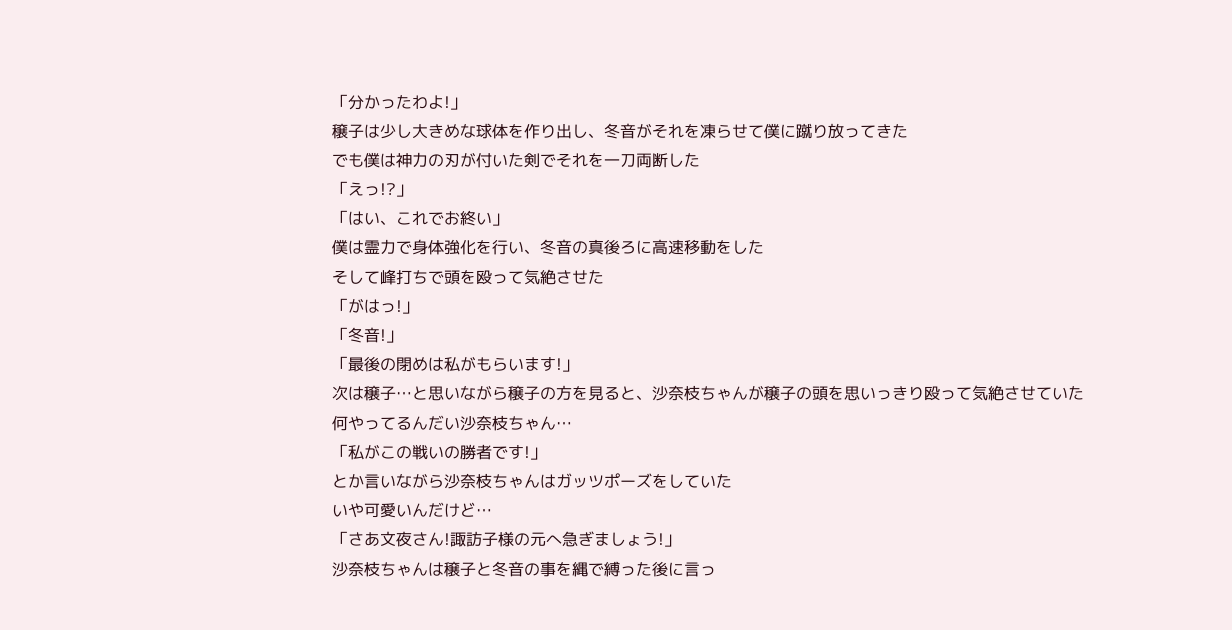「分かったわよ!」
穣子は少し大きめな球体を作り出し、冬音がそれを凍らせて僕に蹴り放ってきた
でも僕は神力の刃が付いた剣でそれを一刀両断した
「えっ!?」
「はい、これでお終い」
僕は霊力で身体強化を行い、冬音の真後ろに高速移動をした
そして峰打ちで頭を殴って気絶させた
「がはっ!」
「冬音!」
「最後の閉めは私がもらいます!」
次は穣子…と思いながら穣子の方を見ると、沙奈枝ちゃんが穣子の頭を思いっきり殴って気絶させていた
何やってるんだい沙奈枝ちゃん…
「私がこの戦いの勝者です!」
とか言いながら沙奈枝ちゃんはガッツポーズをしていた
いや可愛いんだけど…
「さあ文夜さん!諏訪子様の元へ急ぎましょう!」
沙奈枝ちゃんは穣子と冬音の事を縄で縛った後に言っ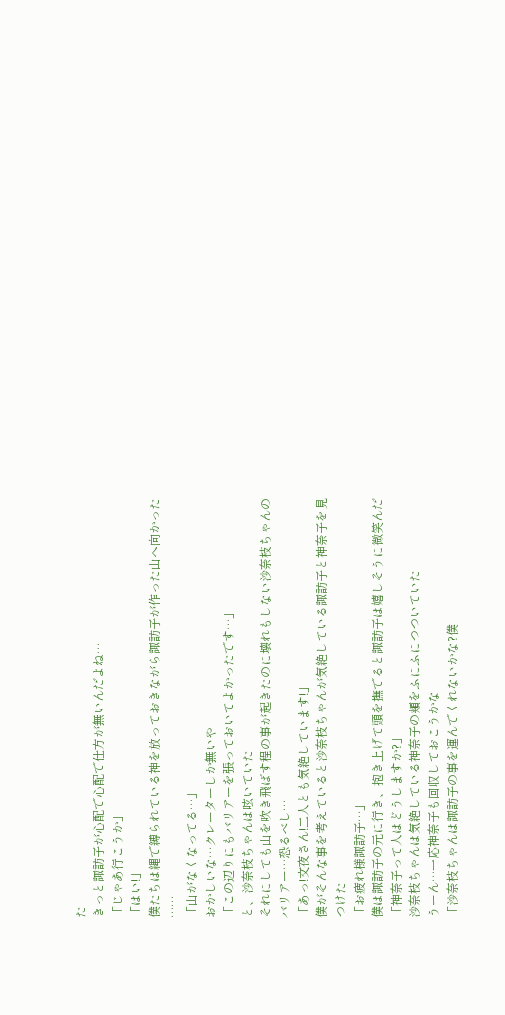た
きっと諏訪子が心配で心配で仕方が無いんだよね…
「じゃあ行こうか」
「はい!」
僕たちは縄で縛られている神を放っておきながら諏訪子が作った山へ向かった
……
「山がなくなってる…」
おかしいな…クレーターしか無いや
「この辺りにもバリアーを張っておいてよかったです…」
と、沙奈枝ちゃんは呟いていた
それにしても山を吹き飛ばす程の事が起きたのに壊れもしない沙奈枝ちゃんのバリアー…恐るべし…
「あっ!文夜さん!二人とも気絶しています!」
僕がそんな事を考えていると沙奈枝ちゃんが気絶している諏訪子と神奈子を見つけた
「お疲れ様諏訪子…」
僕は諏訪子の元に行き、抱き上げて頭を撫でると諏訪子は嬉しそうに微笑んだ
「神奈子って人はどうしますか?」
沙奈枝ちゃんは気絶している神奈子の頬をふにふにつついていた
うーん…一応神奈子も回収しておこうかな
「沙奈枝ちゃんは諏訪子の事を運んでくれないかな?僕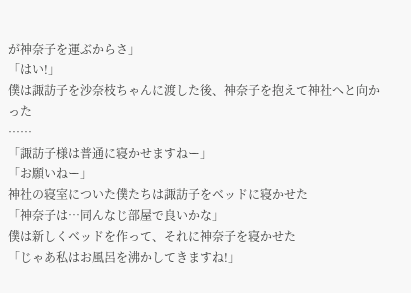が神奈子を運ぶからさ」
「はい!」
僕は諏訪子を沙奈枝ちゃんに渡した後、神奈子を抱えて神社へと向かった
……
「諏訪子様は普通に寝かせますねー」
「お願いねー」
神社の寝室についた僕たちは諏訪子をベッドに寝かせた
「神奈子は…同んなじ部屋で良いかな」
僕は新しくベッドを作って、それに神奈子を寝かせた
「じゃあ私はお風呂を沸かしてきますね!」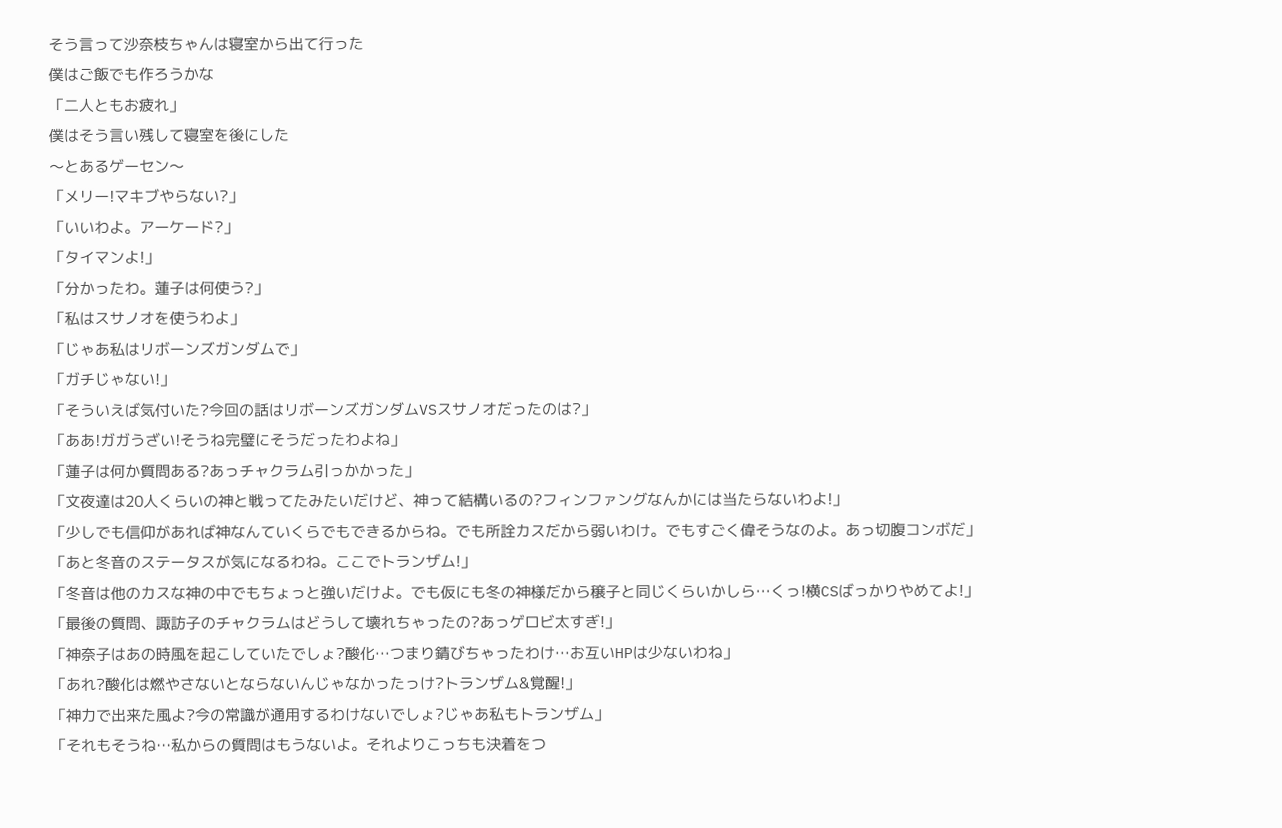そう言って沙奈枝ちゃんは寝室から出て行った
僕はご飯でも作ろうかな
「二人ともお疲れ」
僕はそう言い残して寝室を後にした
〜とあるゲーセン〜
「メリー!マキブやらない?」
「いいわよ。アーケード?」
「タイマンよ!」
「分かったわ。蓮子は何使う?」
「私はスサノオを使うわよ」
「じゃあ私はリボーンズガンダムで」
「ガチじゃない!」
「そういえば気付いた?今回の話はリボーンズガンダムVSスサノオだったのは?」
「ああ!ガガうざい!そうね完璧にそうだったわよね」
「蓮子は何か質問ある?あっチャクラム引っかかった」
「文夜達は20人くらいの神と戦ってたみたいだけど、神って結構いるの?フィンファングなんかには当たらないわよ!」
「少しでも信仰があれば神なんていくらでもできるからね。でも所詮カスだから弱いわけ。でもすごく偉そうなのよ。あっ切腹コンボだ」
「あと冬音のステータスが気になるわね。ここでトランザム!」
「冬音は他のカスな神の中でもちょっと強いだけよ。でも仮にも冬の神様だから穣子と同じくらいかしら…くっ!横CSばっかりやめてよ!」
「最後の質問、諏訪子のチャクラムはどうして壊れちゃったの?あっゲロビ太すぎ!」
「神奈子はあの時風を起こしていたでしょ?酸化…つまり錆びちゃったわけ…お互いHPは少ないわね」
「あれ?酸化は燃やさないとならないんじゃなかったっけ?トランザム&覚醒!」
「神力で出来た風よ?今の常識が通用するわけないでしょ?じゃあ私もトランザム」
「それもそうね…私からの質問はもうないよ。それよりこっちも決着をつ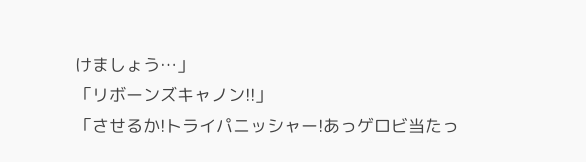けましょう…」
「リボーンズキャノン!!」
「させるか!トライパニッシャー!あっゲロビ当たっ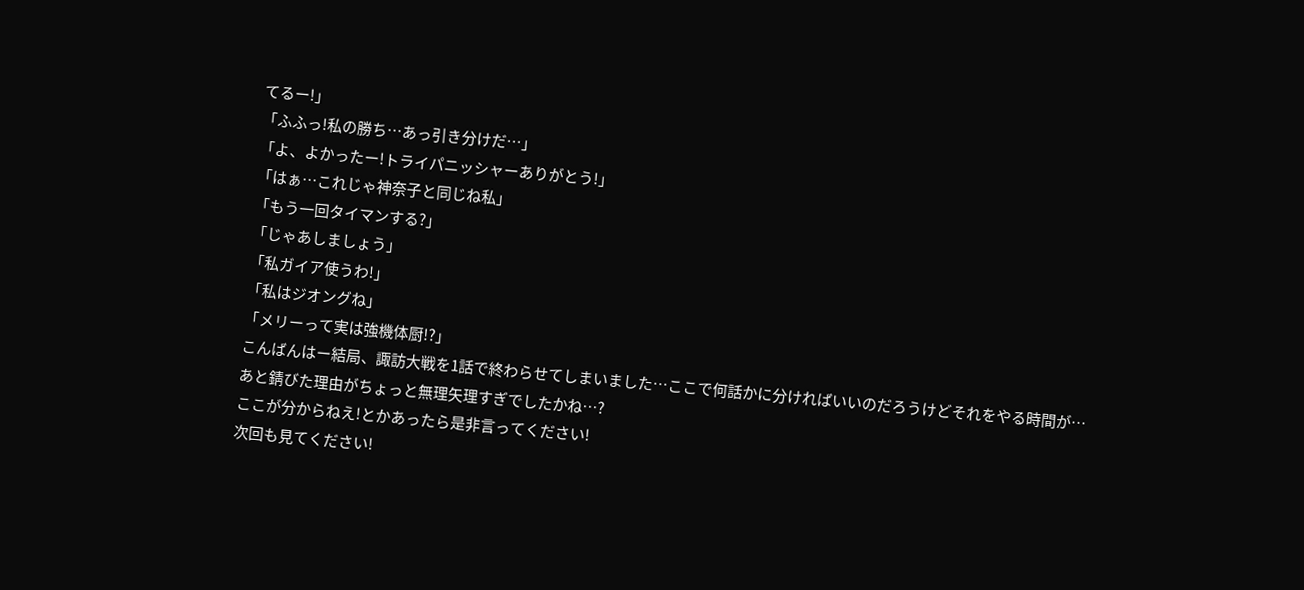てるー!」
「ふふっ!私の勝ち…あっ引き分けだ…」
「よ、よかったー!トライパニッシャーありがとう!」
「はぁ…これじゃ神奈子と同じね私」
「もう一回タイマンする?」
「じゃあしましょう」
「私ガイア使うわ!」
「私はジオングね」
「メリーって実は強機体厨!?」
こんばんはー結局、諏訪大戦を1話で終わらせてしまいました…ここで何話かに分ければいいのだろうけどそれをやる時間が…
あと錆びた理由がちょっと無理矢理すぎでしたかね…?
ここが分からねえ!とかあったら是非言ってください!
次回も見てください!